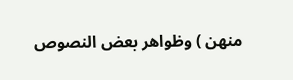منهن ) وظواهر بعض النصوص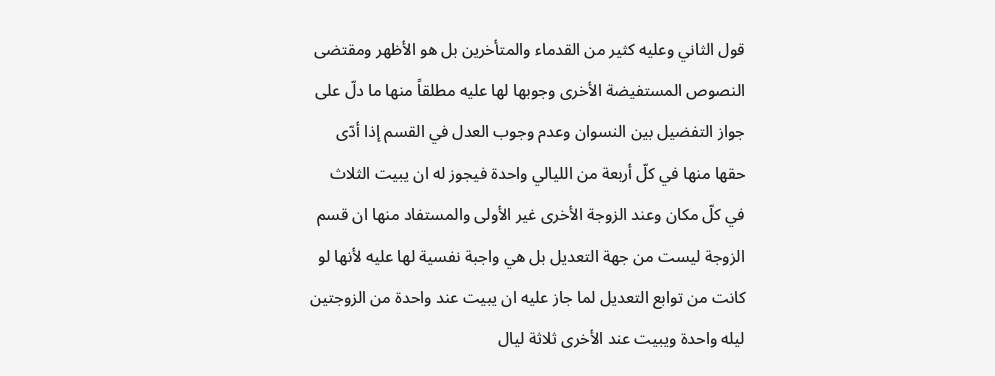قول الثاني وعليه كثير من القدماء والمتأخرين بل هو الأظهر ومقتضى النصوص المستفيضة الأخرى وجوبها لها عليه مطلقاً منها ما دلّ على جواز التفضيل بين النسوان وعدم وجوب العدل في القسم إذا أدّى حقها منها في كلّ أربعة من الليالي واحدة فيجوز له ان يبيت الثلاث في كلّ مكان وعند الزوجة الأخرى غير الأولى والمستفاد منها ان قسم الزوجة ليست من جهة التعديل بل هي واجبة نفسية لها عليه لأنها لو كانت من توابع التعديل لما جاز عليه ان يبيت عند واحدة من الزوجتين ليله واحدة ويبيت عند الأخرى ثلاثة ليال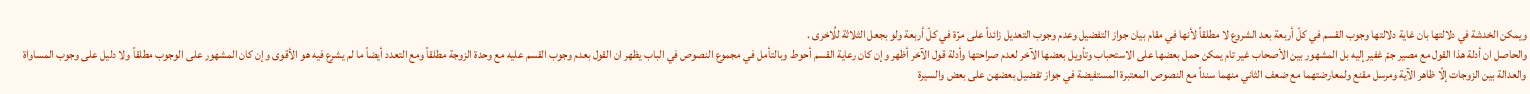ويمكن الخدشة في دلالتها بان غاية دلالتها وجوب القسم في كلّ أربعة بعد الشروع لا مطلقاً لأنها في مقام بيان جواز التفضيل وعدم وجوب التعديل زائداً على مرّة في كلّ أربعة ولو بجعل الثلاثة للُاخرى .
والحاصل ان أدلة هذا القول مع مصير جمّ غفير إليه بل المشهور بين الأصحاب غير تام يمكن حمل بعضها على الاستحباب وتأويل بعضها الآخر لعدم صراحتها وأدلة قول الآخر أظهر وإن كان رعاية القسم أحوط وبالتأمل في مجموع النصوص في الباب يظهر ان القول بعدم وجوب القسم عليه مع وحدة الزوجة مطلقاً ومع التعدد أيضاً ما لم يشرع فيه هو الأقوى وإن كان المشهور على الوجوب مطلقاً ولا دليل على وجوب المساواة والعدالة بين الزوجات إلّا ظاهر الآية ومرسل مقنع ولمعارضتهما مع ضعف الثاني منهما سنداً مع النصوص المعتبرة المستفيضة في جواز تفضيل بعضهن على بعض والسيرة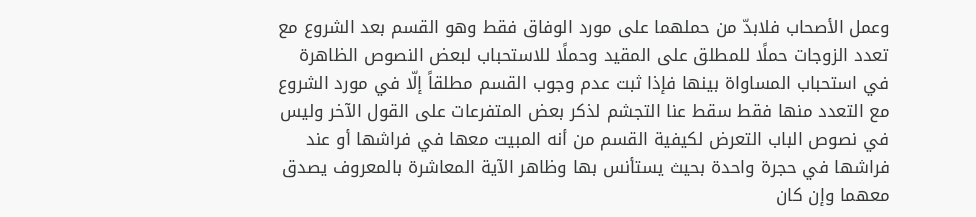وعمل الأصحاب فلابدّ من حملهما على مورد الوفاق فقط وهو القسم بعد الشروع مع تعدد الزوجات حملًا للمطلق على المقيد وحملًا للاستحباب لبعض النصوص الظاهرة في استحباب المساواة بينها فإذا ثبت عدم وجوب القسم مطلقاً إلّا في مورد الشروع مع التعدد منها فقط سقط عنا التجشم لذكر بعض المتفرعات على القول الآخر وليس في نصوص الباب التعرض لكيفية القسم من أنه المبيت معها في فراشها أو عند فراشها في حجرة واحدة بحيث يستأنس بها وظاهر الآية المعاشرة بالمعروف يصدق معهما وإن كان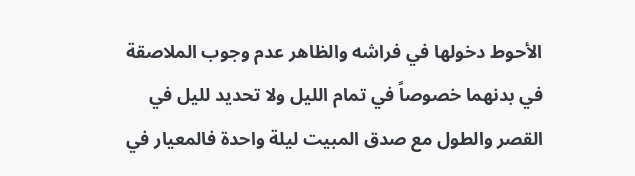الأحوط دخولها في فراشه والظاهر عدم وجوب الملاصقة في بدنهما خصوصاً في تمام الليل ولا تحديد لليل في القصر والطول مع صدق المبيت ليلة واحدة فالمعيار في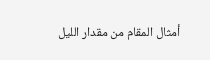أمثال المقام من مقدار الليل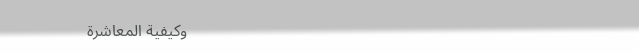وكيفية المعاشرة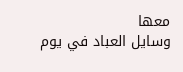معها
وسايل العباد في يوم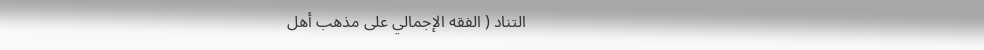التناد ( الفقه الإجمالي على مذهب أهل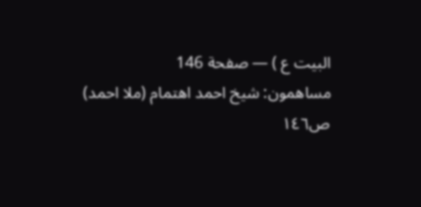البيت ع ) — صفحة 146
مساهمون: شيخ احمد اهتمام (ملا احمد)
ص١٤٦